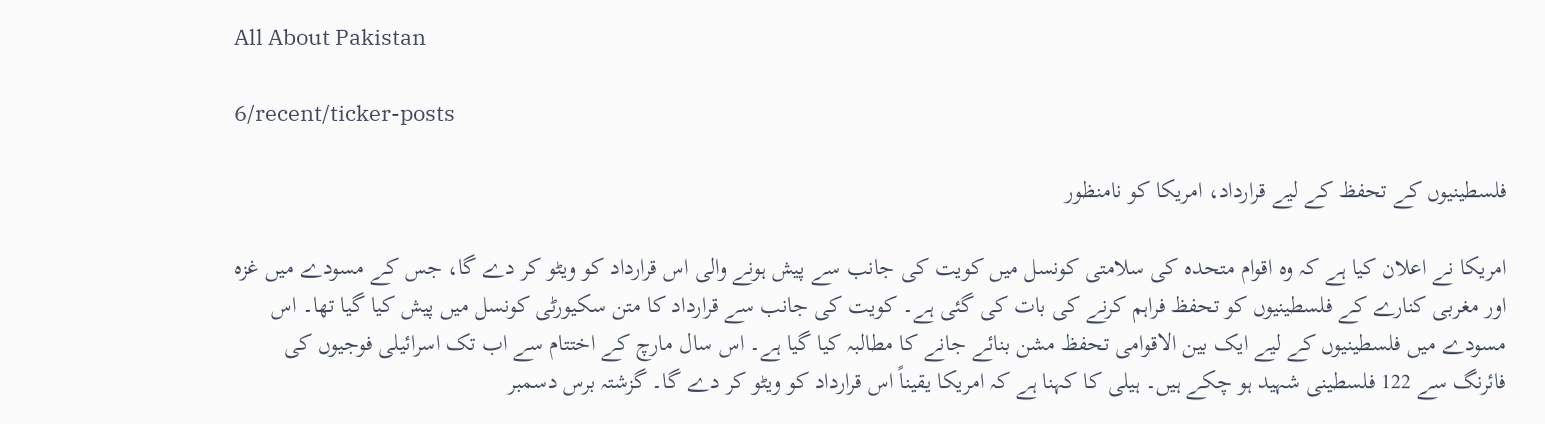All About Pakistan

6/recent/ticker-posts

فلسطينيوں کے تحفظ کے ليے قرارداد، امريکا کو نامنظور

امریکا نے اعلان کیا ہے کہ وہ اقوام متحدہ کی سلامتی کونسل میں کویت کی جانب سے پیش ہونے والی اس قرارداد کو ویٹو کر دے گا، جس کے مسودے میں غزہ اور مغربی کنارے کے فلسطینیوں کو تحفظ فراہم کرنے کی بات کی گئی ہے۔ کویت کی جانب سے قرارداد کا متن سکیورٹی کونسل میں پیش کیا گیا تھا۔ اس مسودے میں فلسطینیوں کے لیے ایک بین الاقوامی تحفظ مشن بنائے جانے کا مطالبہ کیا گیا ہے۔ اس سال مارچ کے اختتام سے اب تک اسرائیلی فوجیوں کی فائرنگ سے 122 فلسطینی شہید ہو چکے ہیں۔ ہیلی کا کہنا ہے کہ امریکا یقیناً اس قرارداد کو ویٹو کر دے گا۔ گزشتہ برس دسمبر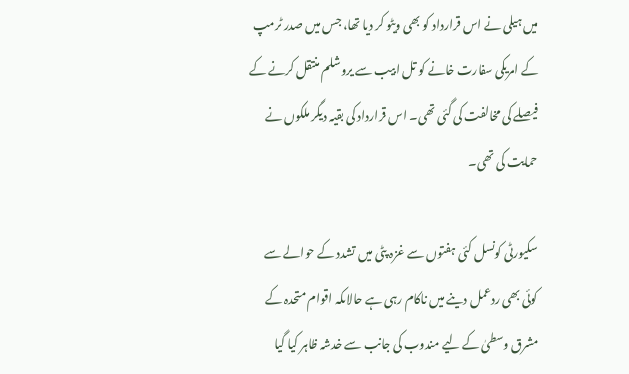میں ہیلی نے اس قرارداد کو بھی ویٹو کر دیا تھا، جس میں صدر ٹرمپ کے امریکی سفارت خانے کو تل ابیب سے یروشلم منتقل کرنے کے فيصلے کی مخالفت کی گئی تھی۔ اس قرارداد کی بقيہ ديگر ملکوں نے حمايت کی تھی۔

سکیورٹی کونسل کئی ہفتوں سے غزہ پٹی میں تشدد کے حوالے سے کوئی بھی ردعمل دینے میں ناکام رہی ہے حالاںکہ اقوام متحدہ کے مشرق وسطیٰ کے ليے مندوب کی جانب سے خدشہ ظاہر کیا گیا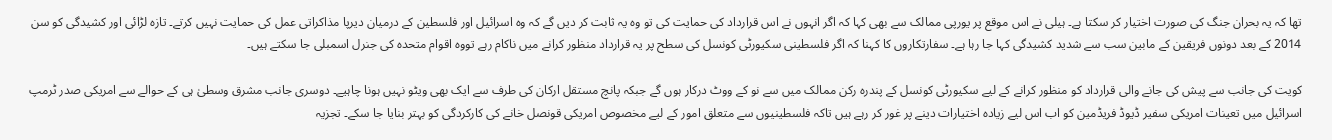تھا کہ یہ بحران جنگ کی صورت اختیار کر سکتا ہے۔ ہیلی نے اس موقع پر یورپی ممالک سے بھی کہا کہ اگر انہوں نے اس قرارداد کی حمایت کی تو وہ یہ ثابت کر دیں گے کہ وہ اسرائیل اور فلسطین کے درمیان دیرپا مذاکراتی عمل کی حمایت نہیں کرتے۔ تازہ لڑائی اور کشيدگی کو سن 2014 کے بعد دونوں فریقين کے مابين سب سے شدید کشیدگی کہا جا رہا ہے۔ سفارتکاروں کا کہنا کہ اگر فلسطینی سکیورٹی کونسل کی سطح پر یہ قرارداد منظور کرانے میں ناکام رہے تووہ اقوام متحدہ کی جنرل اسمبلی جا سکتے ہیں۔

کویت کی جانب سے پیش کی جانے والی قرارداد کو منظور کرانے کے لیے سکیورٹی کونسل کے پندرہ رکن ممالک میں سے نو کے ووٹ درکار ہوں گے جبکہ پانچ مستقل ارکان کی طرف سے ایک بھی ویٹو نہیں ہونا چاہیے۔ دوسری جانب مشرق وسطیٰ ہی کے حوالے سے امريکی صدر ٹرمپ اسرائیل میں تعینات امریکی سفیر ڈيوڈ فريڈمين کو اب اس لیے زیادہ اختیارات دینے پر غور کر رہے ہیں تاکہ فلسطينیوں سے متعلق امور کے ليے مخصوص امریکی قونصل خانے کی کارکردگی کو بہتر بنایا جا سکے۔ تجزیہ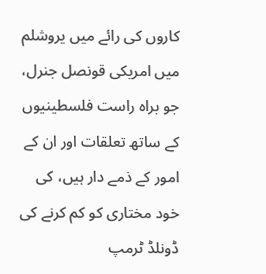کاروں کی رائے میں یروشلم میں امریکی قونصل جنرل، جو براہ راست فلسطینیوں کے ساتھ تعلقات اور ان کے امور کے ذمے دار ہیں، کی خود مختاری کو کم کرنے کی ڈونلڈ ٹرمپ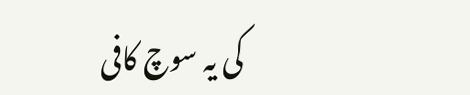کی یہ سوچ کافی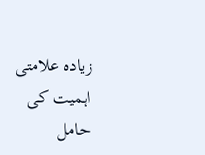زیادہ علامتی اہمیت کی حامل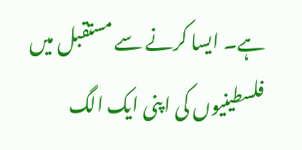ہے۔ ایسا کرنے سے مستقبل میں فلسطینیوں کی اپنی ایک الگ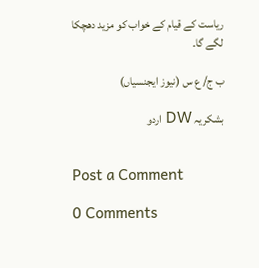ریاست کے قیام کے خواب کو مزید دھچکا لگے گا۔

ب ج/ ع س (نیوز ایجنسیاں)

بشکریہ DW اردو


Post a Comment

0 Comments